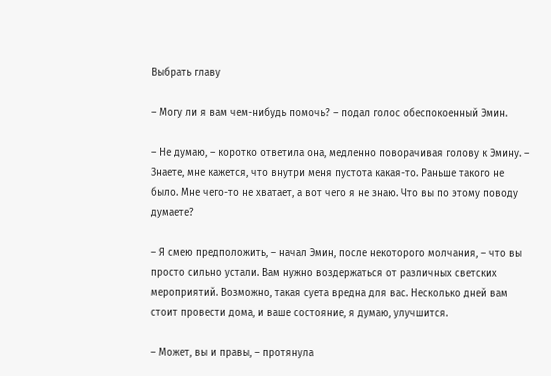Выбрать главу

– Могу ли я вам чем-нибудь помочь? – подал голос обеспокоенный Эмин.

– Не думаю, – коротко ответила она, медленно поворачивая голову к Эмину. – Знаете, мне кажется, что внутри меня пустота какая-то. Раньше такого не было. Мне чего-то не хватает, а вот чего я не знаю. Что вы по этому поводу думаете?

– Я смею предположить, – начал Эмин, после некоторого молчания, – что вы просто сильно устали. Вам нужно воздержаться от различных светских мероприятий. Возможно, такая суета вредна для вас. Несколько дней вам стоит провести дома, и ваше состояние, я думаю, улучшится.

– Может, вы и правы, – протянула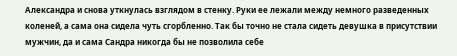Александра и снова уткнулась взглядом в стенку. Руки ее лежали между немного разведенных коленей, а сама она сидела чуть сгорбленно. Так бы точно не стала сидеть девушка в присутствии мужчин, да и сама Сандра никогда бы не позволила себе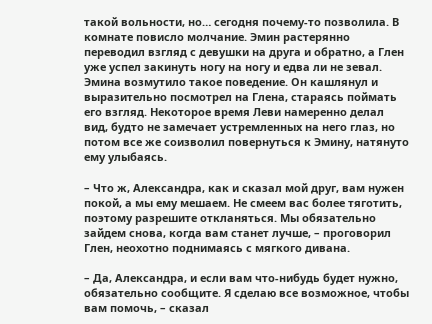такой вольности, но… сегодня почему-то позволила. В комнате повисло молчание. Эмин растерянно переводил взгляд с девушки на друга и обратно, а Глен уже успел закинуть ногу на ногу и едва ли не зевал. Эмина возмутило такое поведение. Он кашлянул и выразительно посмотрел на Глена, стараясь поймать его взгляд. Некоторое время Леви намеренно делал вид, будто не замечает устремленных на него глаз, но потом все же соизволил повернуться к Эмину, натянуто ему улыбаясь.

– Что ж, Александра, как и сказал мой друг, вам нужен покой, а мы ему мешаем. Не смеем вас более тяготить, поэтому разрешите откланяться. Мы обязательно зайдем снова, когда вам станет лучше, – проговорил Глен, неохотно поднимаясь с мягкого дивана.

– Да, Александра, и если вам что-нибудь будет нужно, обязательно сообщите. Я сделаю все возможное, чтобы вам помочь, – сказал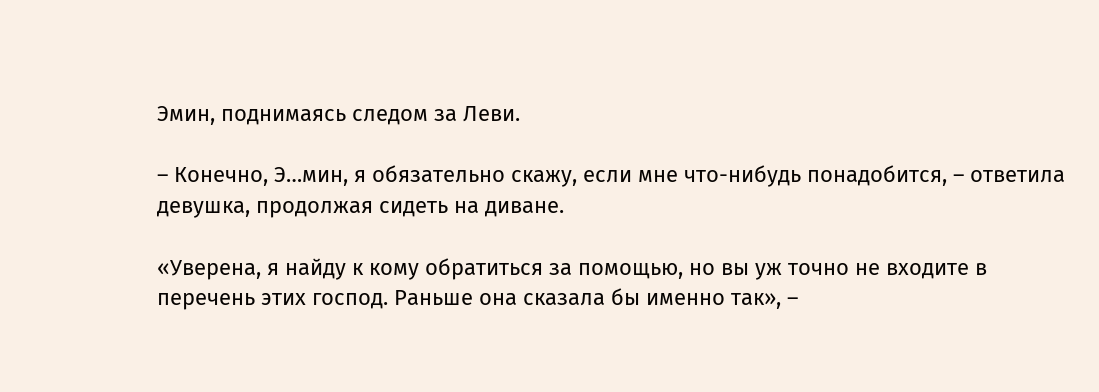Эмин, поднимаясь следом за Леви.

– Конечно, Э…мин, я обязательно скажу, если мне что-нибудь понадобится, – ответила девушка, продолжая сидеть на диване.

«Уверена, я найду к кому обратиться за помощью, но вы уж точно не входите в перечень этих господ. Раньше она сказала бы именно так», –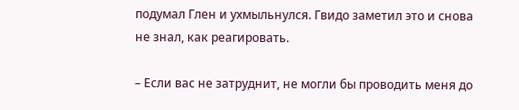подумал Глен и ухмыльнулся. Гвидо заметил это и снова не знал, как реагировать.

– Если вас не затруднит, не могли бы проводить меня до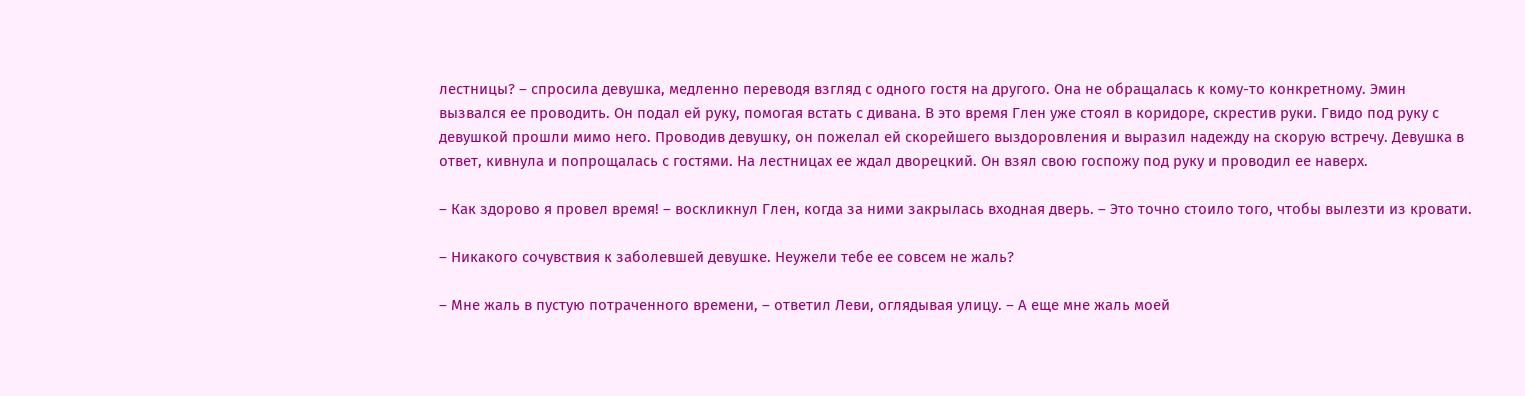лестницы? – спросила девушка, медленно переводя взгляд с одного гостя на другого. Она не обращалась к кому-то конкретному. Эмин вызвался ее проводить. Он подал ей руку, помогая встать с дивана. В это время Глен уже стоял в коридоре, скрестив руки. Гвидо под руку с девушкой прошли мимо него. Проводив девушку, он пожелал ей скорейшего выздоровления и выразил надежду на скорую встречу. Девушка в ответ, кивнула и попрощалась с гостями. На лестницах ее ждал дворецкий. Он взял свою госпожу под руку и проводил ее наверх.

– Как здорово я провел время! – воскликнул Глен, когда за ними закрылась входная дверь. – Это точно стоило того, чтобы вылезти из кровати.

– Никакого сочувствия к заболевшей девушке. Неужели тебе ее совсем не жаль?

– Мне жаль в пустую потраченного времени, – ответил Леви, оглядывая улицу. – А еще мне жаль моей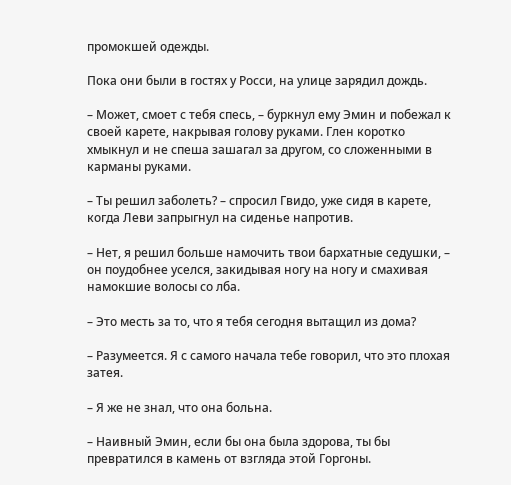промокшей одежды.

Пока они были в гостях у Росси, на улице зарядил дождь.

– Может, смоет с тебя спесь, – буркнул ему Эмин и побежал к своей карете, накрывая голову руками. Глен коротко хмыкнул и не спеша зашагал за другом, со сложенными в карманы руками.

– Ты решил заболеть? – спросил Гвидо, уже сидя в карете, когда Леви запрыгнул на сиденье напротив.

– Нет, я решил больше намочить твои бархатные седушки, – он поудобнее уселся, закидывая ногу на ногу и смахивая намокшие волосы со лба.

– Это месть за то, что я тебя сегодня вытащил из дома?

– Разумеется. Я с самого начала тебе говорил, что это плохая затея.

– Я же не знал, что она больна.

– Наивный Эмин, если бы она была здорова, ты бы превратился в камень от взгляда этой Горгоны.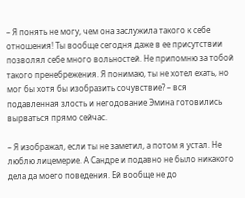– Я понять не могу, чем она заслужила такого к себе отношения! Ты вообще сегодня даже в ее присутствии позволял себе много вольностей. Не припомню за тобой такого пренебрежения. Я понимаю, ты не хотел ехать, но мог бы хотя бы изобразить сочувствие? – вся подавленная злость и негодование Эмина готовились вырваться прямо сейчас.

– Я изображал, если ты не заметил, а потом я устал. Не люблю лицемерие. А Сандре и подавно не было никакого дела да моего поведения. Ей вообще не до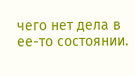чего нет дела в ее-то состоянии.